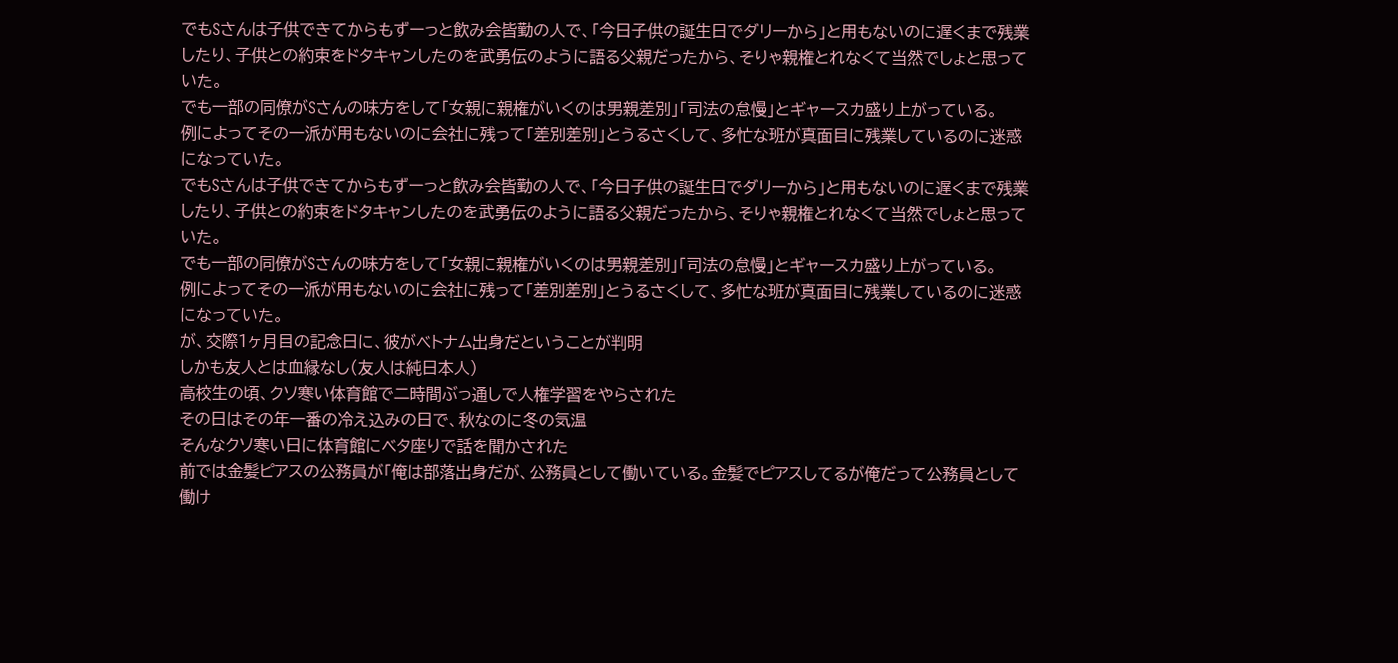でもSさんは子供できてからもずーっと飲み会皆勤の人で、「今日子供の誕生日でダリーから」と用もないのに遅くまで残業したり、子供との約束をドタキャンしたのを武勇伝のように語る父親だったから、そりゃ親権とれなくて当然でしょと思っていた。
でも一部の同僚がSさんの味方をして「女親に親権がいくのは男親差別」「司法の怠慢」とギャースカ盛り上がっている。
例によってその一派が用もないのに会社に残って「差別差別」とうるさくして、多忙な班が真面目に残業しているのに迷惑になっていた。
でもSさんは子供できてからもずーっと飲み会皆勤の人で、「今日子供の誕生日でダリーから」と用もないのに遅くまで残業したり、子供との約束をドタキャンしたのを武勇伝のように語る父親だったから、そりゃ親権とれなくて当然でしょと思っていた。
でも一部の同僚がSさんの味方をして「女親に親権がいくのは男親差別」「司法の怠慢」とギャースカ盛り上がっている。
例によってその一派が用もないのに会社に残って「差別差別」とうるさくして、多忙な班が真面目に残業しているのに迷惑になっていた。
が、交際1ヶ月目の記念日に、彼がベトナム出身だということが判明
しかも友人とは血縁なし(友人は純日本人)
高校生の頃、クソ寒い体育館で二時間ぶっ通しで人権学習をやらされた
その日はその年一番の冷え込みの日で、秋なのに冬の気温
そんなクソ寒い日に体育館にベタ座りで話を聞かされた
前では金髪ピアスの公務員が「俺は部落出身だが、公務員として働いている。金髪でピアスしてるが俺だって公務員として働け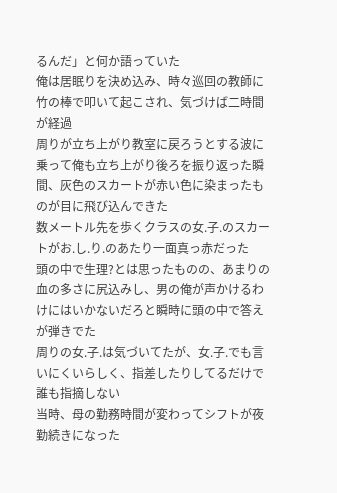るんだ」と何か語っていた
俺は居眠りを決め込み、時々巡回の教師に竹の棒で叩いて起こされ、気づけば二時間が経過
周りが立ち上がり教室に戻ろうとする波に乗って俺も立ち上がり後ろを振り返った瞬間、灰色のスカートが赤い色に染まったものが目に飛び込んできた
数メートル先を歩くクラスの女.子.のスカートがお.し.り.のあたり一面真っ赤だった
頭の中で生理?とは思ったものの、あまりの血の多さに尻込みし、男の俺が声かけるわけにはいかないだろと瞬時に頭の中で答えが弾きでた
周りの女.子.は気づいてたが、女.子.でも言いにくいらしく、指差したりしてるだけで誰も指摘しない
当時、母の勤務時間が変わってシフトが夜勤続きになった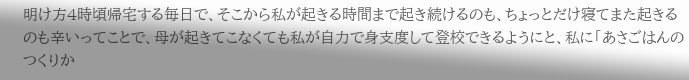明け方4時頃帰宅する毎日で、そこから私が起きる時間まで起き続けるのも、ちょっとだけ寝てまた起きるのも辛いってことで、母が起きてこなくても私が自力で身支度して登校できるようにと、私に「あさごはんのつくりか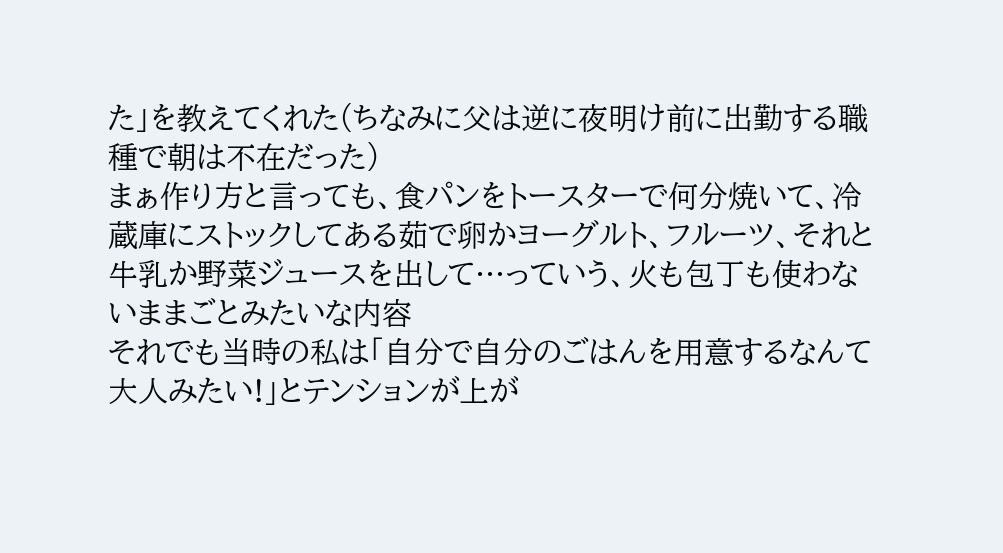た」を教えてくれた(ちなみに父は逆に夜明け前に出勤する職種で朝は不在だった)
まぁ作り方と言っても、食パンをトースターで何分焼いて、冷蔵庫にストックしてある茹で卵かヨーグルト、フルーツ、それと牛乳か野菜ジュースを出して…っていう、火も包丁も使わないままごとみたいな内容
それでも当時の私は「自分で自分のごはんを用意するなんて大人みたい!」とテンションが上が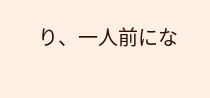り、一人前にな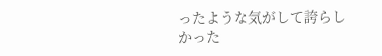ったような気がして誇らしかった